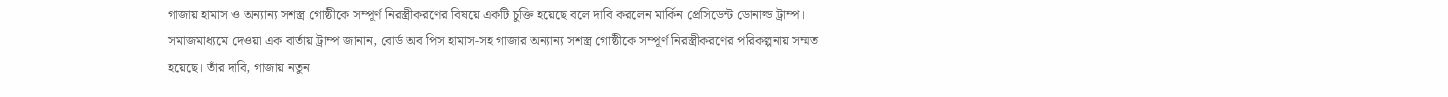গাজায় হামাস ও অন্যান্য সশস্ত্র গোষ্ঠীকে সম্পূর্ণ নিরস্ত্রীকরণের বিষয়ে একটি চুক্তি হয়েছে বলে দাবি করলেন মার্কিন প্রেসিডেন্ট ডোনাল্ড ট্রাম্প। সমাজমাধ্যমে দেওয়া এক বার্তায় ট্রাম্প জানান, বোর্ড অব পিস হামাস-সহ গাজার অন্যান্য সশস্ত্র গোষ্ঠীকে সম্পূর্ণ নিরস্ত্রীকরণের পরিকল্পনায় সম্মত হয়েছে। তাঁর দাবি, গাজায় নতুন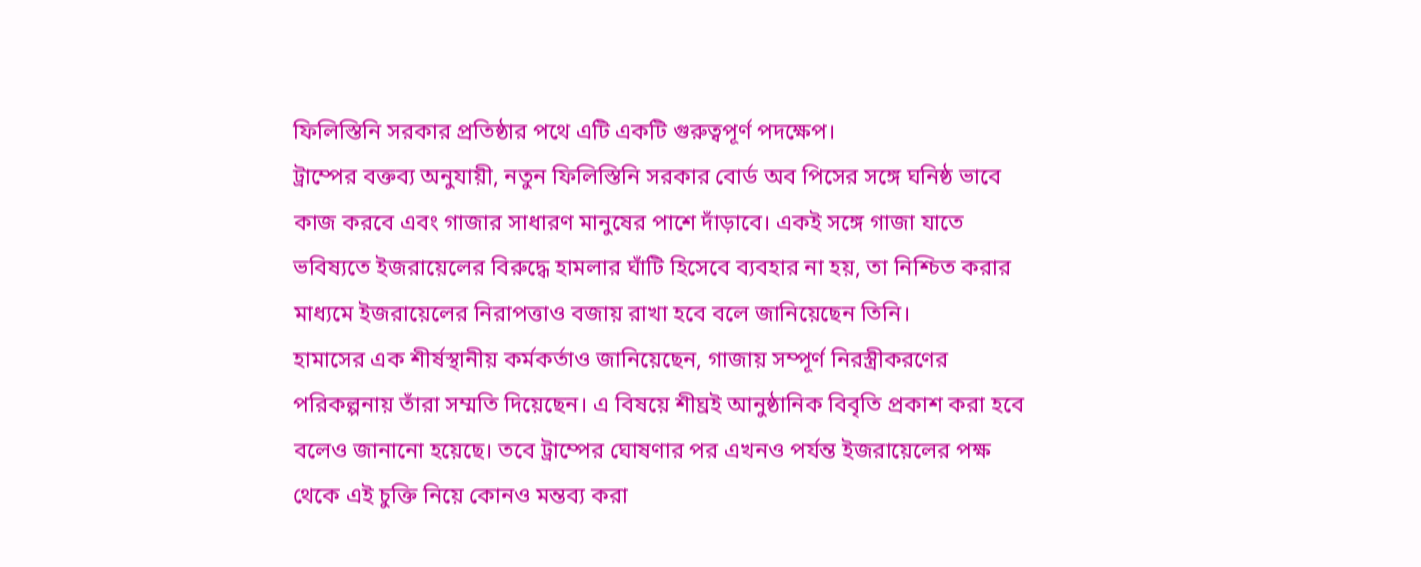ফিলিস্তিনি সরকার প্রতিষ্ঠার পথে এটি একটি গুরুত্বপূর্ণ পদক্ষেপ।
ট্রাম্পের বক্তব্য অনুযায়ী, নতুন ফিলিস্তিনি সরকার বোর্ড অব পিসের সঙ্গে ঘনিষ্ঠ ভাবে কাজ করবে এবং গাজার সাধারণ মানুষের পাশে দাঁড়াবে। একই সঙ্গে গাজা যাতে ভবিষ্যতে ইজরায়েলের বিরুদ্ধে হামলার ঘাঁটি হিসেবে ব্যবহার না হয়, তা নিশ্চিত করার মাধ্যমে ইজরায়েলের নিরাপত্তাও বজায় রাখা হবে বলে জানিয়েছেন তিনি।
হামাসের এক শীর্ষস্থানীয় কর্মকর্তাও জানিয়েছেন, গাজায় সম্পূর্ণ নিরস্ত্রীকরণের পরিকল্পনায় তাঁরা সম্মতি দিয়েছেন। এ বিষয়ে শীঘ্রই আনুষ্ঠানিক বিবৃতি প্রকাশ করা হবে বলেও জানানো হয়েছে। তবে ট্রাম্পের ঘোষণার পর এখনও পর্যন্ত ইজরায়েলের পক্ষ থেকে এই চুক্তি নিয়ে কোনও মন্তব্য করা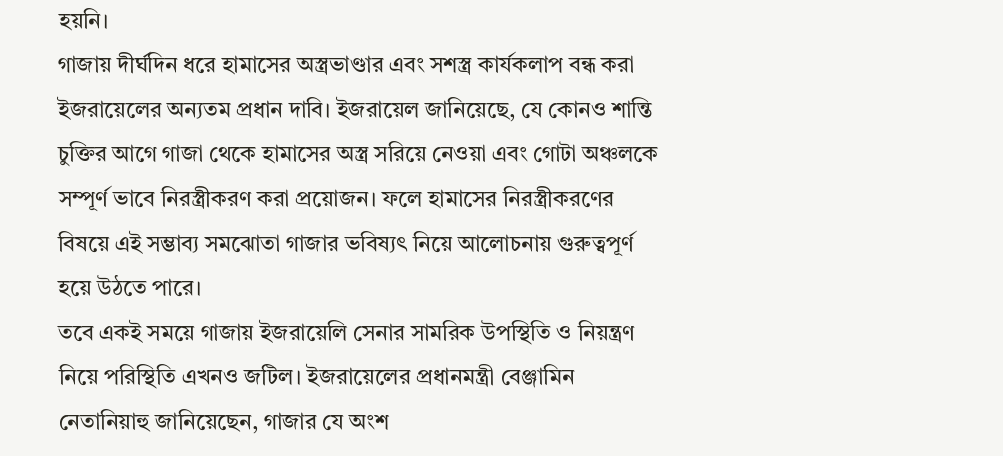হয়নি।
গাজায় দীর্ঘদিন ধরে হামাসের অস্ত্রভাণ্ডার এবং সশস্ত্র কার্যকলাপ বন্ধ করা ইজরায়েলের অন্যতম প্রধান দাবি। ইজরায়েল জানিয়েছে, যে কোনও শান্তি চুক্তির আগে গাজা থেকে হামাসের অস্ত্র সরিয়ে নেওয়া এবং গোটা অঞ্চলকে সম্পূর্ণ ভাবে নিরস্ত্রীকরণ করা প্রয়োজন। ফলে হামাসের নিরস্ত্রীকরণের বিষয়ে এই সম্ভাব্য সমঝোতা গাজার ভবিষ্যৎ নিয়ে আলোচনায় গুরুত্বপূর্ণ হয়ে উঠতে পারে।
তবে একই সময়ে গাজায় ইজরায়েলি সেনার সামরিক উপস্থিতি ও নিয়ন্ত্রণ নিয়ে পরিস্থিতি এখনও জটিল। ইজরায়েলের প্রধানমন্ত্রী বেঞ্জামিন নেতানিয়াহু জানিয়েছেন, গাজার যে অংশ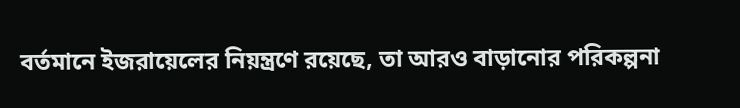বর্তমানে ইজরায়েলের নিয়ন্ত্রণে রয়েছে, তা আরও বাড়ানোর পরিকল্পনা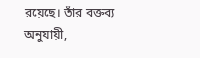রয়েছে। তাঁর বক্তব্য অনুযায়ী,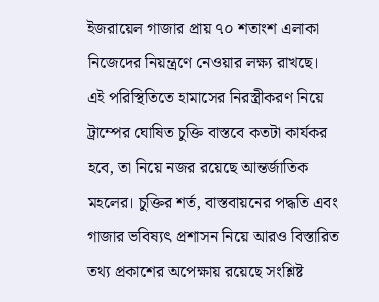ইজরায়েল গাজার প্রায় ৭০ শতাংশ এলাকা নিজেদের নিয়ন্ত্রণে নেওয়ার লক্ষ্য রাখছে।
এই পরিস্থিতিতে হামাসের নিরস্ত্রীকরণ নিয়ে ট্রাম্পের ঘোষিত চুক্তি বাস্তবে কতটা কার্যকর হবে, তা নিয়ে নজর রয়েছে আন্তর্জাতিক মহলের। চুক্তির শর্ত, বাস্তবায়নের পদ্ধতি এবং গাজার ভবিষ্যৎ প্রশাসন নিয়ে আরও বিস্তারিত তথ্য প্রকাশের অপেক্ষায় রয়েছে সংশ্লিষ্ট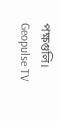পক্ষগুলি।
Geopulse TV